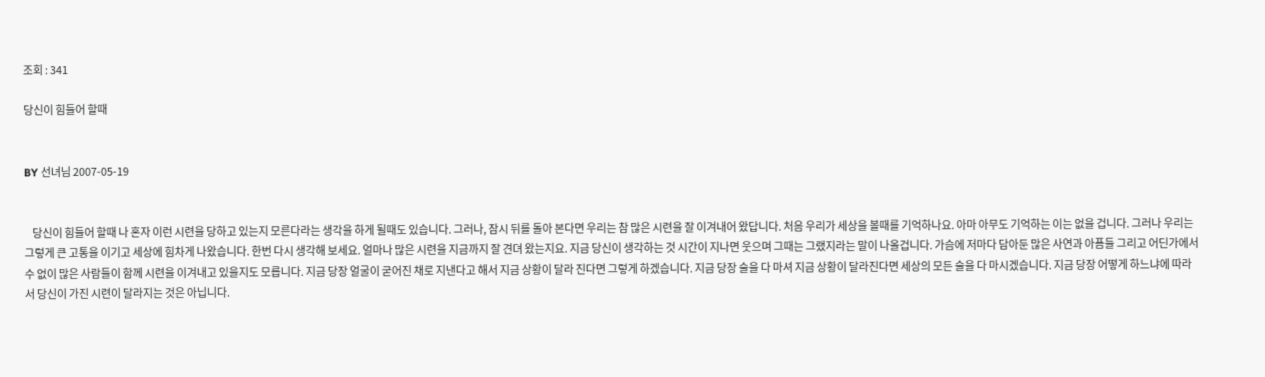조회 : 341

당신이 힘들어 할때


BY 선녀님 2007-05-19


    당신이 힘들어 할때 나 혼자 이런 시련을 당하고 있는지 모른다라는 생각을 하게 될때도 있습니다. 그러나, 잠시 뒤를 돌아 본다면 우리는 참 많은 시련을 잘 이겨내어 왔답니다. 처음 우리가 세상을 볼때를 기억하나요. 아마 아무도 기억하는 이는 없을 겁니다. 그러나 우리는 그렇게 큰 고통을 이기고 세상에 힘차게 나왔습니다. 한번 다시 생각해 보세요. 얼마나 많은 시련을 지금까지 잘 견뎌 왔는지요. 지금 당신이 생각하는 것 시간이 지나면 웃으며 그때는 그랬지라는 말이 나올겁니다. 가슴에 저마다 담아둔 많은 사연과 아픔들 그리고 어딘가에서 수 없이 많은 사람들이 함께 시련을 이겨내고 있을지도 모릅니다. 지금 당장 얼굴이 굳어진 채로 지낸다고 해서 지금 상황이 달라 진다면 그렇게 하겠습니다. 지금 당장 술을 다 마셔 지금 상황이 달라진다면 세상의 모든 술을 다 마시겠습니다. 지금 당장 어떻게 하느냐에 따라서 당신이 가진 시련이 달라지는 것은 아닙니다.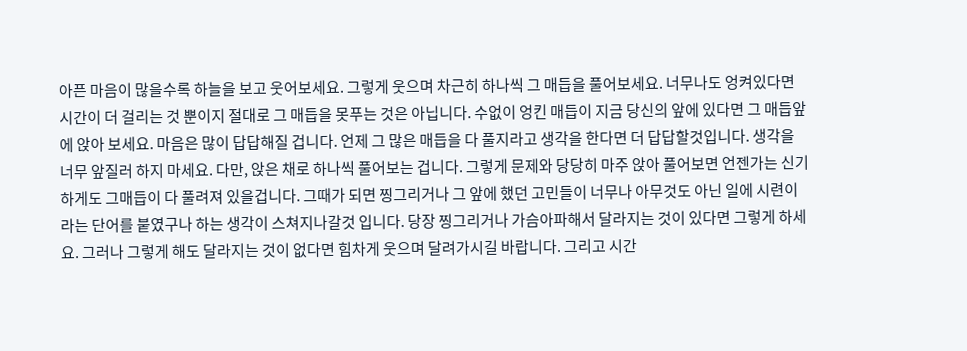아픈 마음이 많을수록 하늘을 보고 웃어보세요. 그렇게 웃으며 차근히 하나씩 그 매듭을 풀어보세요. 너무나도 엉켜있다면 시간이 더 걸리는 것 뿐이지 절대로 그 매듭을 못푸는 것은 아닙니다. 수없이 엉킨 매듭이 지금 당신의 앞에 있다면 그 매듭앞에 앉아 보세요. 마음은 많이 답답해질 겁니다. 언제 그 많은 매듭을 다 풀지라고 생각을 한다면 더 답답할것입니다. 생각을 너무 앞질러 하지 마세요. 다만, 앉은 채로 하나씩 풀어보는 겁니다. 그렇게 문제와 당당히 마주 앉아 풀어보면 언젠가는 신기하게도 그매듭이 다 풀려져 있을겁니다. 그때가 되면 찡그리거나 그 앞에 했던 고민들이 너무나 아무것도 아닌 일에 시련이라는 단어를 붙였구나 하는 생각이 스쳐지나갈것 입니다. 당장 찡그리거나 가슴아파해서 달라지는 것이 있다면 그렇게 하세요. 그러나 그렇게 해도 달라지는 것이 없다면 힘차게 웃으며 달려가시길 바랍니다. 그리고 시간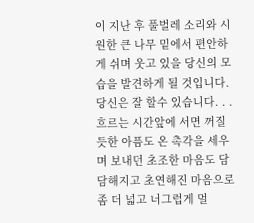이 지난 후 풀벌레 소리와 시원한 큰 나무 밑에서 편안하게 쉬며 웃고 있을 당신의 모습을 발견하게 될 것입니다. 당신은 잘 할수 있습니다. . . 흐르는 시간앞에 서면 꺼질듯한 아픔도 온 촉각을 세우며 보내던 초조한 마음도 담담해지고 초연해진 마음으로 좀 더 넓고 너그럽게 멀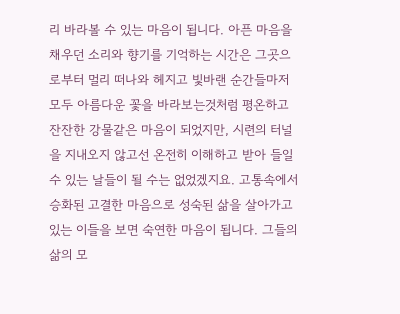리 바라볼 수 있는 마음이 됩니다. 아픈 마음을 채우던 소리와 향기를 기억하는 시간은 그곳으로부터 멀리 떠나와 헤지고 빛바랜 순간들마저 모두 아름다운 꽃을 바라보는것처럼 평온하고 잔잔한 강물같은 마음이 되었지만, 시련의 터널을 지내오지 않고선 온전히 이해하고 받아 들일 수 있는 날들이 될 수는 없었겠지요. 고통속에서 승화된 고결한 마음으로 성숙된 삶을 살아가고 있는 이들을 보면 숙연한 마음이 됩니다. 그들의 삶의 모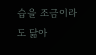습을 조금이라도 닮아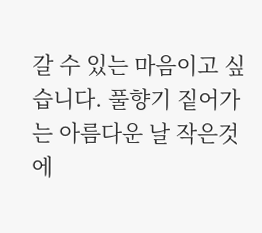갈 수 있는 마음이고 싶습니다. 풀향기 짙어가는 아름다운 날 작은것에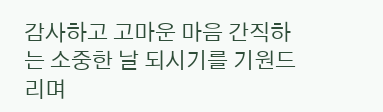감사하고 고마운 마음 간직하는 소중한 날 되시기를 기원드리며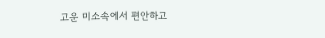고운 미소속에서 편안하고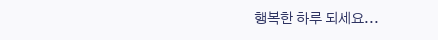행복한 하루 되세요...